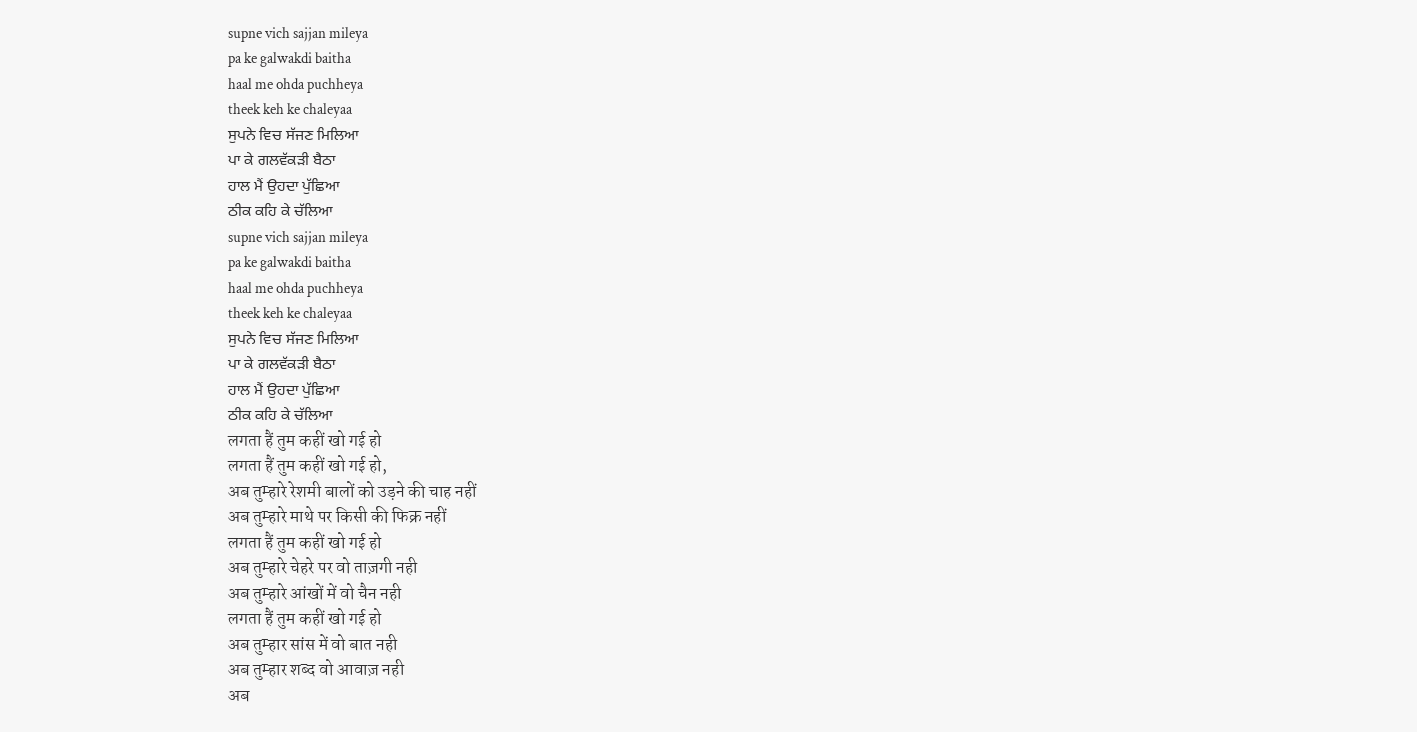supne vich sajjan mileya
pa ke galwakdi baitha
haal me ohda puchheya
theek keh ke chaleyaa
ਸੁਪਨੇ ਵਿਚ ਸੱਜਣ ਮਿਲਿਆ
ਪਾ ਕੇ ਗਲਵੱਕੜੀ ਬੈਠਾ
ਹਾਲ ਮੈਂ ਉਹਦਾ ਪੁੱਛਿਆ
ਠੀਕ ਕਹਿ ਕੇ ਚੱਲਿਆ
supne vich sajjan mileya
pa ke galwakdi baitha
haal me ohda puchheya
theek keh ke chaleyaa
ਸੁਪਨੇ ਵਿਚ ਸੱਜਣ ਮਿਲਿਆ
ਪਾ ਕੇ ਗਲਵੱਕੜੀ ਬੈਠਾ
ਹਾਲ ਮੈਂ ਉਹਦਾ ਪੁੱਛਿਆ
ਠੀਕ ਕਹਿ ਕੇ ਚੱਲਿਆ
लगता हैं तुम कहीं खो गई हो
लगता हैं तुम कहीं खो गई हो,
अब तुम्हारे रेशमी बालों को उड़ने की चाह नहीं
अब तुम्हारे माथे पर किसी की फिक्र नहीं
लगता हैं तुम कहीं खो गई हो
अब तुम्हारे चेहरे पर वो ताज़गी नही
अब तुम्हारे आंखों में वो चैन नही
लगता हैं तुम कहीं खो गई हो
अब तुम्हार सांस में वो बात नही
अब तुम्हार शब्द वो आवाज़ नही
अब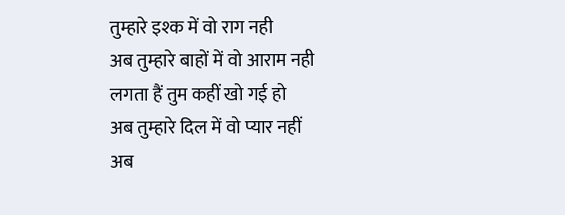तुम्हारे इश्क में वो राग नही
अब तुम्हारे बाहों में वो आराम नही
लगता हैं तुम कहीं खो गई हो
अब तुम्हारे दिल में वो प्यार नहीं
अब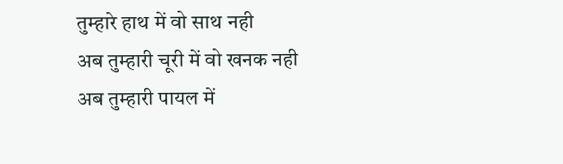तुम्हारे हाथ में वो साथ नही
अब तुम्हारी चूरी में वो खनक नही
अब तुम्हारी पायल में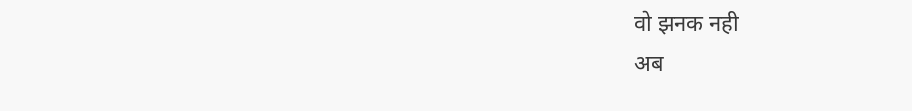वो झनक नही
अब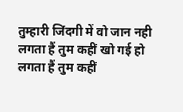तुम्हारी जिंदगी में वो जान नही
लगता हैं तुम कहीं खो गई हो
लगता हैं तुम कहीं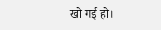खो गई हो।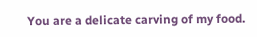You are a delicate carving of my food.